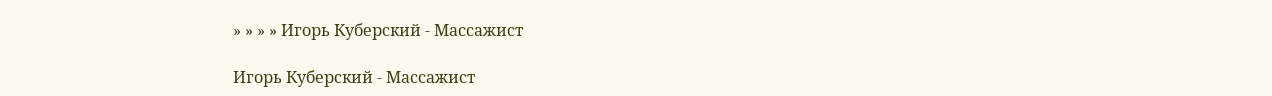» » » » Игорь Куберский - Массажист

Игорь Куберский - Массажист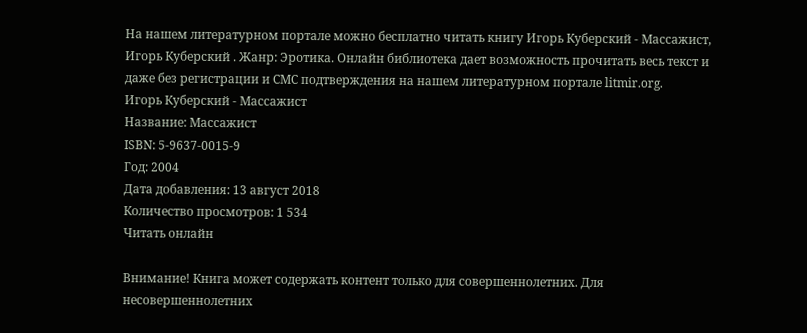На нашем литературном портале можно бесплатно читать книгу Игорь Куберский - Массажист, Игорь Куберский . Жанр: Эротика. Онлайн библиотека дает возможность прочитать весь текст и даже без регистрации и СМС подтверждения на нашем литературном портале litmir.org.
Игорь Куберский - Массажист
Название: Массажист
ISBN: 5-9637-0015-9
Год: 2004
Дата добавления: 13 август 2018
Количество просмотров: 1 534
Читать онлайн

Внимание! Книга может содержать контент только для совершеннолетних. Для несовершеннолетних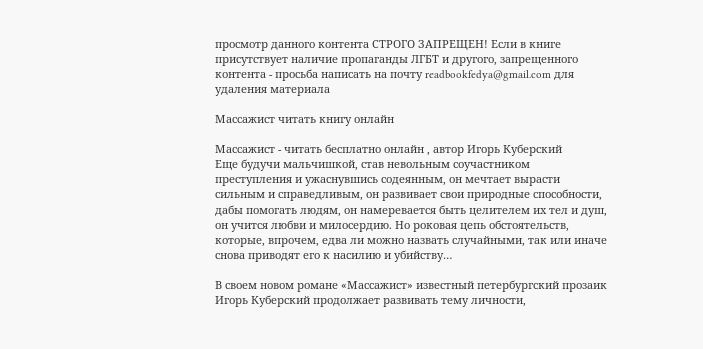просмотр данного контента СТРОГО ЗАПРЕЩЕН! Если в книге присутствует наличие пропаганды ЛГБТ и другого, запрещенного контента - просьба написать на почту readbookfedya@gmail.com для удаления материала

Массажист читать книгу онлайн

Массажист - читать бесплатно онлайн , автор Игорь Куберский
Еще будучи мальчишкой, став невольным соучастником преступления и ужаснувшись содеянным, он мечтает вырасти сильным и справедливым, он развивает свои природные способности, дабы помогать людям, он намеревается быть целителем их тел и душ, он учится любви и милосердию. Но роковая цепь обстоятельств, которые, впрочем, едва ли можно назвать случайными, так или иначе снова приводят его к насилию и убийству…

В своем новом романе «Массажист» известный петербургский прозаик Игорь Куберский продолжает развивать тему личности,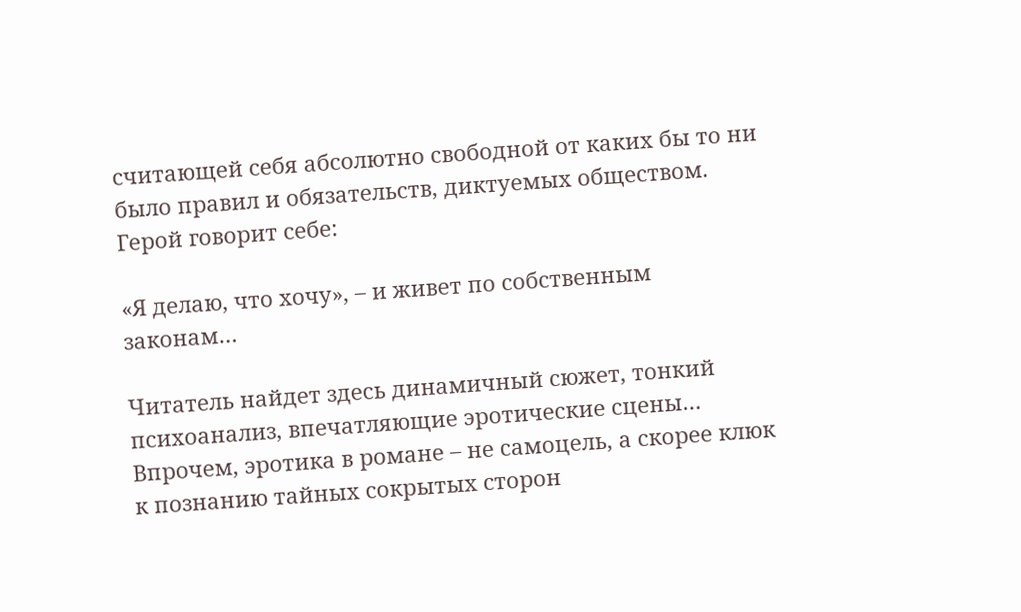считающей себя абсолютно свободной от каких бы то ни было правил и обязательств, диктуемых обществом. Герой говорит себе:

«Я делаю, что хочу», – и живет по собственным законам…

Читатель найдет здесь динамичный сюжет, тонкий психоанализ, впечатляющие эротические сцены… Впрочем, эротика в романе – не самоцель, а скорее клюк к познанию тайных сокрытых сторон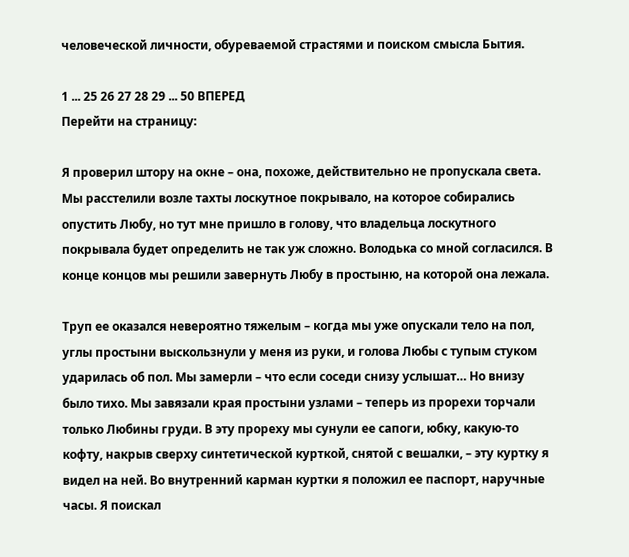человеческой личности, обуреваемой страстями и поиском смысла Бытия.

1 ... 25 26 27 28 29 ... 50 ВПЕРЕД
Перейти на страницу:

Я проверил штору на окне – она, похоже, действительно не пропускала света. Мы расстелили возле тахты лоскутное покрывало, на которое собирались опустить Любу, но тут мне пришло в голову, что владельца лоскутного покрывала будет определить не так уж сложно. Володька со мной согласился. В конце концов мы решили завернуть Любу в простыню, на которой она лежала.

Труп ее оказался невероятно тяжелым – когда мы уже опускали тело на пол, углы простыни выскользнули у меня из руки, и голова Любы с тупым стуком ударилась об пол. Мы замерли – что если соседи снизу услышат… Но внизу было тихо. Мы завязали края простыни узлами – теперь из прорехи торчали только Любины груди. В эту прореху мы сунули ее сапоги, юбку, какую-то кофту, накрыв сверху синтетической курткой, снятой с вешалки, – эту куртку я видел на ней. Во внутренний карман куртки я положил ее паспорт, наручные часы. Я поискал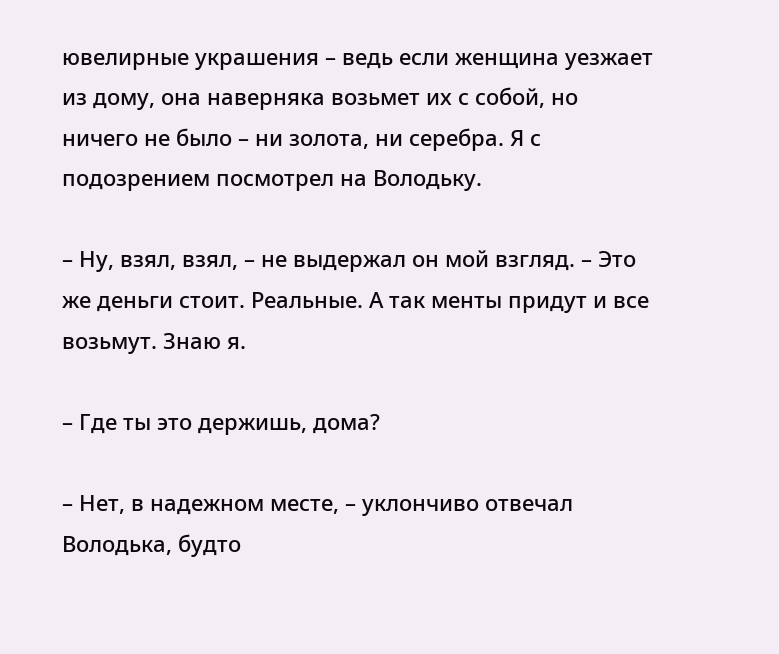ювелирные украшения – ведь если женщина уезжает из дому, она наверняка возьмет их с собой, но ничего не было – ни золота, ни серебра. Я с подозрением посмотрел на Володьку.

– Ну, взял, взял, – не выдержал он мой взгляд. – Это же деньги стоит. Реальные. А так менты придут и все возьмут. Знаю я.

– Где ты это держишь, дома?

– Нет, в надежном месте, – уклончиво отвечал Володька, будто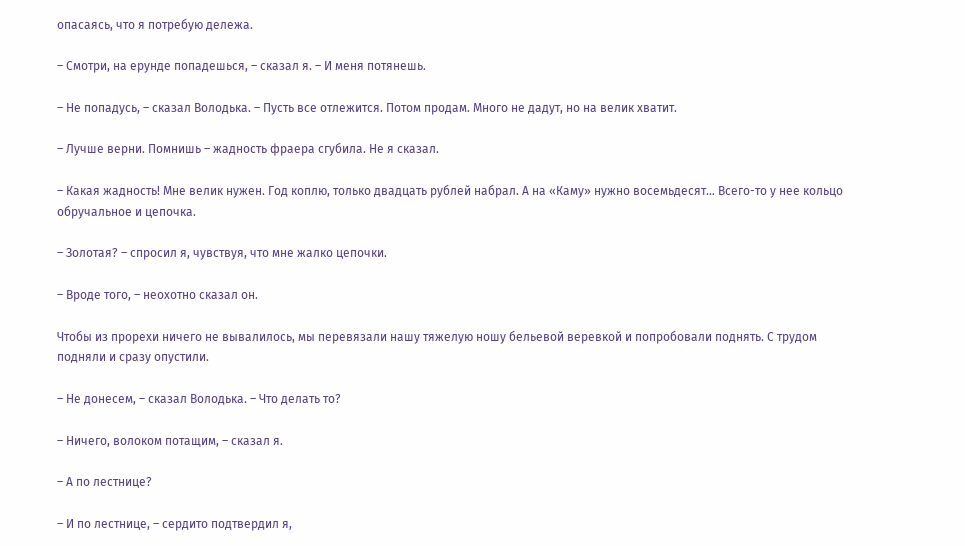опасаясь, что я потребую дележа.

– Смотри, на ерунде попадешься, – сказал я. – И меня потянешь.

– Не попадусь, – сказал Володька. – Пусть все отлежится. Потом продам. Много не дадут, но на велик хватит.

– Лучше верни. Помнишь – жадность фраера сгубила. Не я сказал.

– Какая жадность! Мне велик нужен. Год коплю, только двадцать рублей набрал. А на «Каму» нужно восемьдесят… Всего-то у нее кольцо обручальное и цепочка.

– Золотая? – спросил я, чувствуя, что мне жалко цепочки.

– Вроде того, – неохотно сказал он.

Чтобы из прорехи ничего не вывалилось, мы перевязали нашу тяжелую ношу бельевой веревкой и попробовали поднять. С трудом подняли и сразу опустили.

– Не донесем, – сказал Володька. – Что делать то?

– Ничего, волоком потащим, – сказал я.

– А по лестнице?

– И по лестнице, – сердито подтвердил я,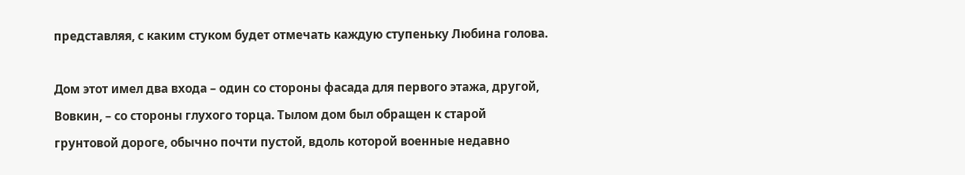представляя, с каким стуком будет отмечать каждую ступеньку Любина голова.

Дом этот имел два входа – один со стороны фасада для первого этажа, другой, Вовкин, – со стороны глухого торца. Тылом дом был обращен к старой грунтовой дороге, обычно почти пустой, вдоль которой военные недавно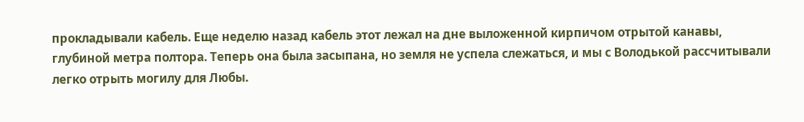прокладывали кабель. Еще неделю назад кабель этот лежал на дне выложенной кирпичом отрытой канавы, глубиной метра полтора. Теперь она была засыпана, но земля не успела слежаться, и мы с Володькой рассчитывали легко отрыть могилу для Любы.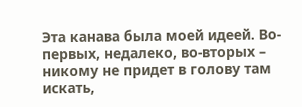Эта канава была моей идеей. Во-первых, недалеко, во-вторых – никому не придет в голову там искать,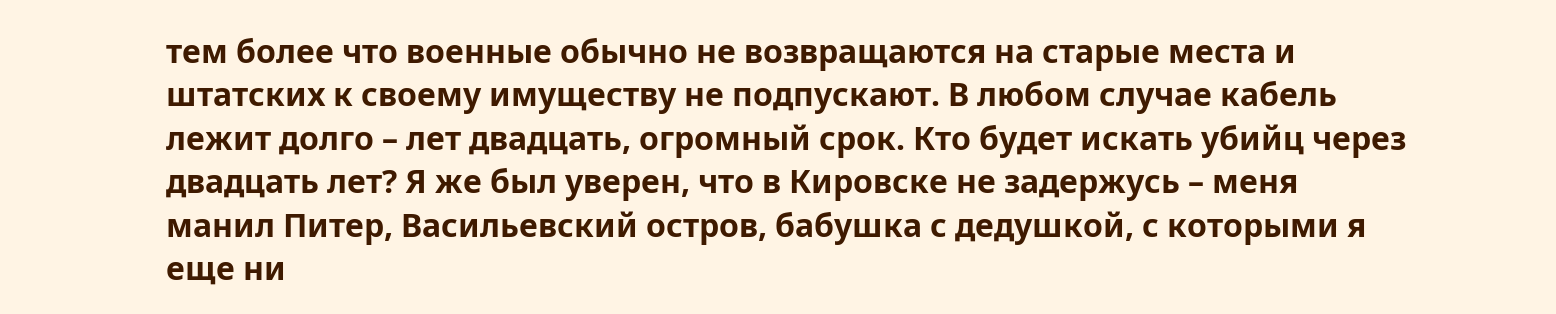тем более что военные обычно не возвращаются на старые места и штатских к своему имуществу не подпускают. В любом случае кабель лежит долго – лет двадцать, огромный срок. Кто будет искать убийц через двадцать лет? Я же был уверен, что в Кировске не задержусь – меня манил Питер, Васильевский остров, бабушка с дедушкой, с которыми я еще ни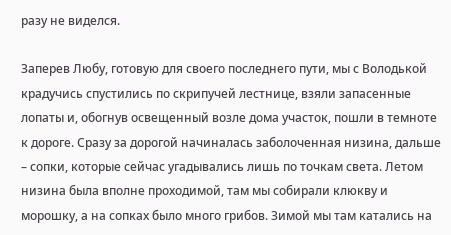разу не виделся.

Заперев Любу, готовую для своего последнего пути, мы с Володькой крадучись спустились по скрипучей лестнице, взяли запасенные лопаты и, обогнув освещенный возле дома участок, пошли в темноте к дороге. Сразу за дорогой начиналась заболоченная низина, дальше – сопки, которые сейчас угадывались лишь по точкам света. Летом низина была вполне проходимой, там мы собирали клюкву и морошку, а на сопках было много грибов. Зимой мы там катались на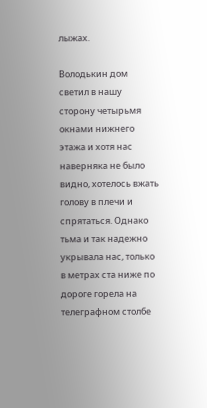лыжах.

Володькин дом светил в нашу сторону четырьмя окнами нижнего этажа и хотя нас наверняка не было видно, хотелось вжать голову в плечи и спрятаться. Однако тьма и так надежно укрывала нас, только в метрах ста ниже по дороге горела на телеграфном столбе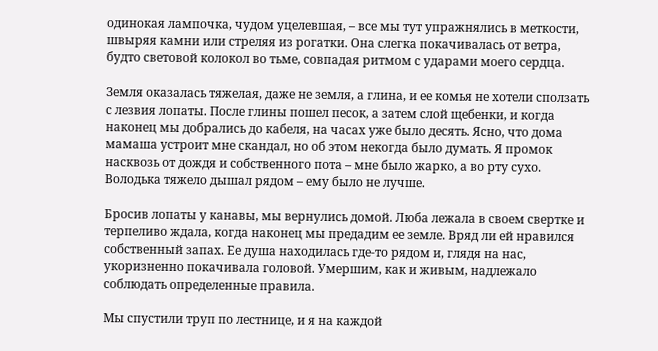одинокая лампочка, чудом уцелевшая, – все мы тут упражнялись в меткости, швыряя камни или стреляя из рогатки. Она слегка покачивалась от ветра, будто световой колокол во тьме, совпадая ритмом с ударами моего сердца.

Земля оказалась тяжелая, даже не земля, а глина, и ее комья не хотели сползать с лезвия лопаты. После глины пошел песок, а затем слой щебенки, и когда наконец мы добрались до кабеля, на часах уже было десять. Ясно, что дома мамаша устроит мне скандал, но об этом некогда было думать. Я промок насквозь от дождя и собственного пота – мне было жарко, а во рту сухо. Володька тяжело дышал рядом – ему было не лучше.

Бросив лопаты у канавы, мы вернулись домой. Люба лежала в своем свертке и терпеливо ждала, когда наконец мы предадим ее земле. Вряд ли ей нравился собственный запах. Ее душа находилась где-то рядом и, глядя на нас, укоризненно покачивала головой. Умершим, как и живым, надлежало соблюдать определенные правила.

Мы спустили труп по лестнице, и я на каждой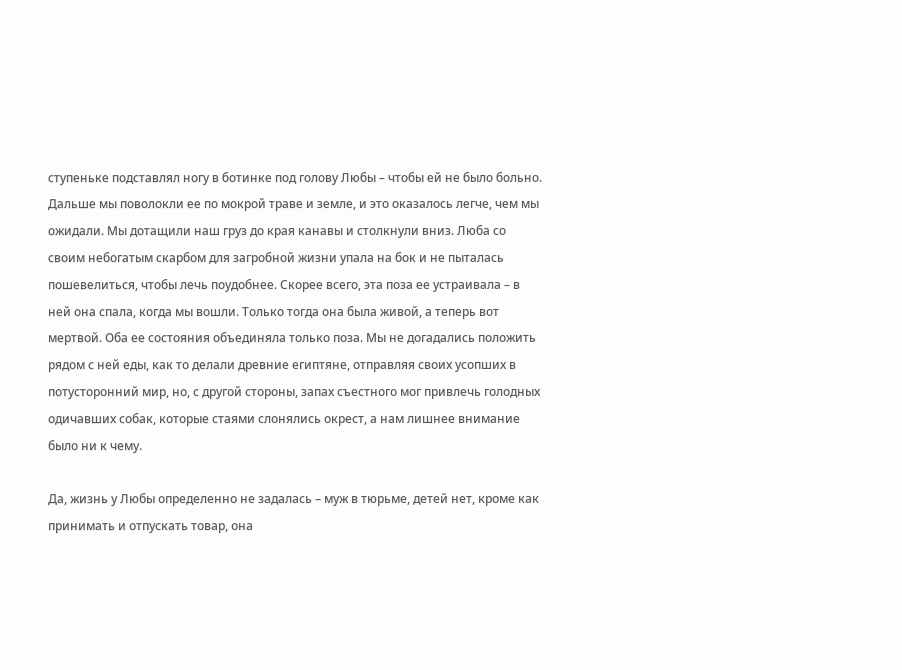ступеньке подставлял ногу в ботинке под голову Любы – чтобы ей не было больно. Дальше мы поволокли ее по мокрой траве и земле, и это оказалось легче, чем мы ожидали. Мы дотащили наш груз до края канавы и столкнули вниз. Люба со своим небогатым скарбом для загробной жизни упала на бок и не пыталась пошевелиться, чтобы лечь поудобнее. Скорее всего, эта поза ее устраивала – в ней она спала, когда мы вошли. Только тогда она была живой, а теперь вот мертвой. Оба ее состояния объединяла только поза. Мы не догадались положить рядом с ней еды, как то делали древние египтяне, отправляя своих усопших в потусторонний мир, но, с другой стороны, запах съестного мог привлечь голодных одичавших собак, которые стаями слонялись окрест, а нам лишнее внимание было ни к чему.

Да, жизнь у Любы определенно не задалась – муж в тюрьме, детей нет, кроме как принимать и отпускать товар, она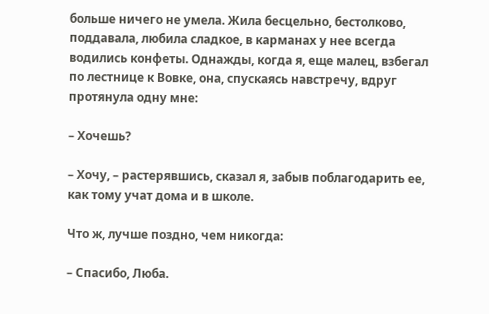больше ничего не умела. Жила бесцельно, бестолково, поддавала, любила сладкое, в карманах у нее всегда водились конфеты. Однажды, когда я, еще малец, взбегал по лестнице к Вовке, она, спускаясь навстречу, вдруг протянула одну мне:

– Хочешь?

– Хочу, – растерявшись, сказал я, забыв поблагодарить ее, как тому учат дома и в школе.

Что ж, лучше поздно, чем никогда:

– Спасибо, Люба.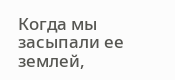Когда мы засыпали ее землей,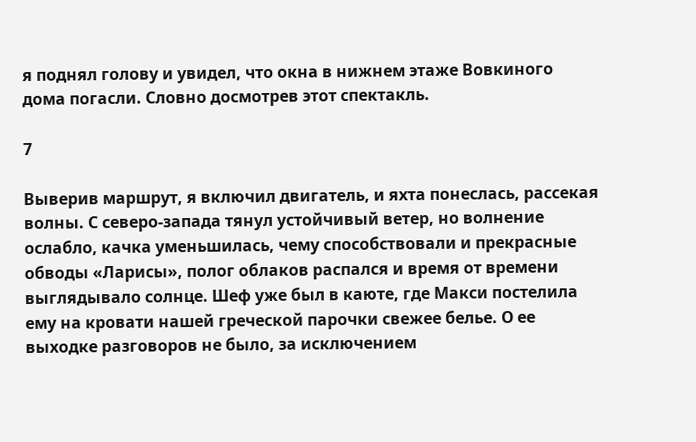я поднял голову и увидел, что окна в нижнем этаже Вовкиного дома погасли. Словно досмотрев этот спектакль.

7

Выверив маршрут, я включил двигатель, и яхта понеслась, рассекая волны. С северо-запада тянул устойчивый ветер, но волнение ослабло, качка уменьшилась, чему способствовали и прекрасные обводы «Ларисы», полог облаков распался и время от времени выглядывало солнце. Шеф уже был в каюте, где Макси постелила ему на кровати нашей греческой парочки свежее белье. О ее выходке разговоров не было, за исключением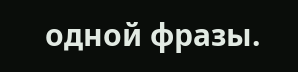одной фразы.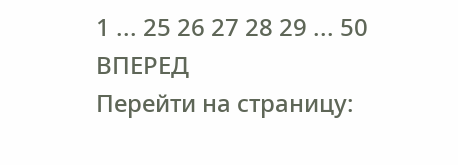1 ... 25 26 27 28 29 ... 50 ВПЕРЕД
Перейти на страницу: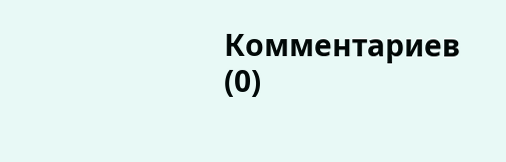Комментариев (0)